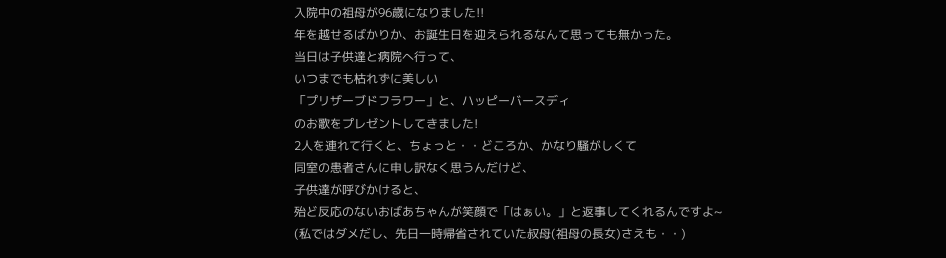入院中の祖母が96歳になりました!!
年を越せるばかりか、お誕生日を迎えられるなんて思っても無かった。
当日は子供達と病院へ行って、
いつまでも枯れずに美しい
「プリザーブドフラワー」と、ハッピーバースディ
のお歌をプレゼントしてきました!
2人を連れて行くと、ちょっと・・どころか、かなり騒がしくて
同室の患者さんに申し訳なく思うんだけど、
子供達が呼びかけると、
殆ど反応のないおばあちゃんが笑顔で「はぁい。」と返事してくれるんですよ~
(私ではダメだし、先日一時帰省されていた叔母(祖母の長女)さえも・・)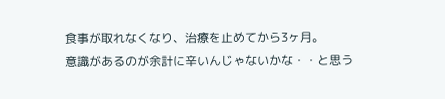食事が取れなくなり、治療を止めてから3ヶ月。
意識があるのが余計に辛いんじゃないかな・・と思う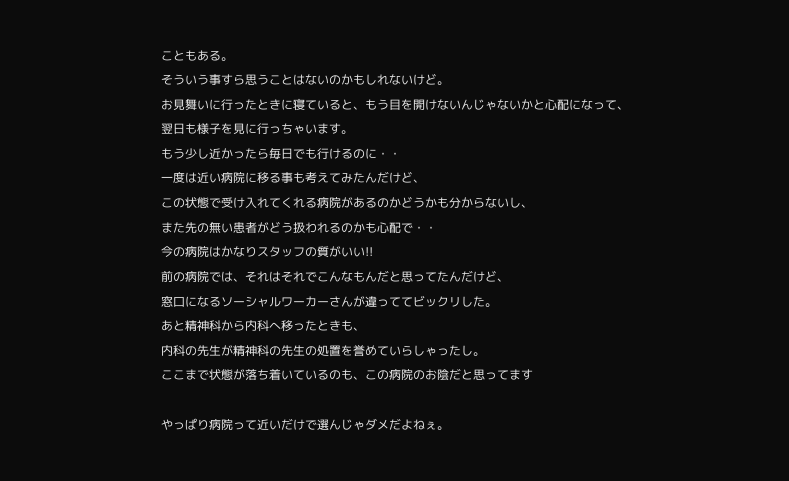こともある。
そういう事すら思うことはないのかもしれないけど。
お見舞いに行ったときに寝ていると、もう目を開けないんじゃないかと心配になって、
翌日も様子を見に行っちゃいます。
もう少し近かったら毎日でも行けるのに・・
一度は近い病院に移る事も考えてみたんだけど、
この状態で受け入れてくれる病院があるのかどうかも分からないし、
また先の無い患者がどう扱われるのかも心配で・・
今の病院はかなりスタッフの質がいい!!
前の病院では、それはそれでこんなもんだと思ってたんだけど、
窓口になるソーシャルワーカーさんが違っててビックリした。
あと精神科から内科へ移ったときも、
内科の先生が精神科の先生の処置を誉めていらしゃったし。
ここまで状態が落ち着いているのも、この病院のお陰だと思ってます

やっぱり病院って近いだけで選んじゃダメだよねぇ。